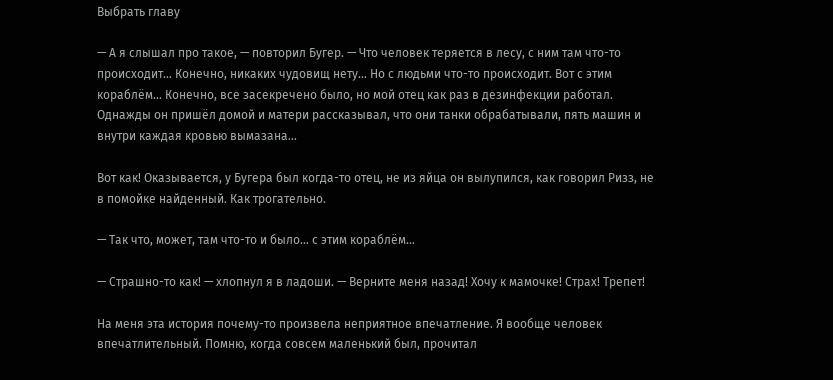Выбрать главу

— А я слышал про такое, — повторил Бугер. — Что человек теряется в лесу, с ним там что-то происходит… Конечно, никаких чудовищ нету… Но с людьми что-то происходит. Вот с этим кораблём… Конечно, все засекречено было, но мой отец как раз в дезинфекции работал. Однажды он пришёл домой и матери рассказывал, что они танки обрабатывали, пять машин и внутри каждая кровью вымазана…

Вот как! Оказывается, у Бугера был когда-то отец, не из яйца он вылупился, как говорил Ризз, не в помойке найденный. Как трогательно.

— Так что, может, там что-то и было… с этим кораблём…

— Страшно-то как! — хлопнул я в ладоши. — Верните меня назад! Хочу к мамочке! Страх! Трепет!

На меня эта история почему-то произвела неприятное впечатление. Я вообще человек впечатлительный. Помню, когда совсем маленький был, прочитал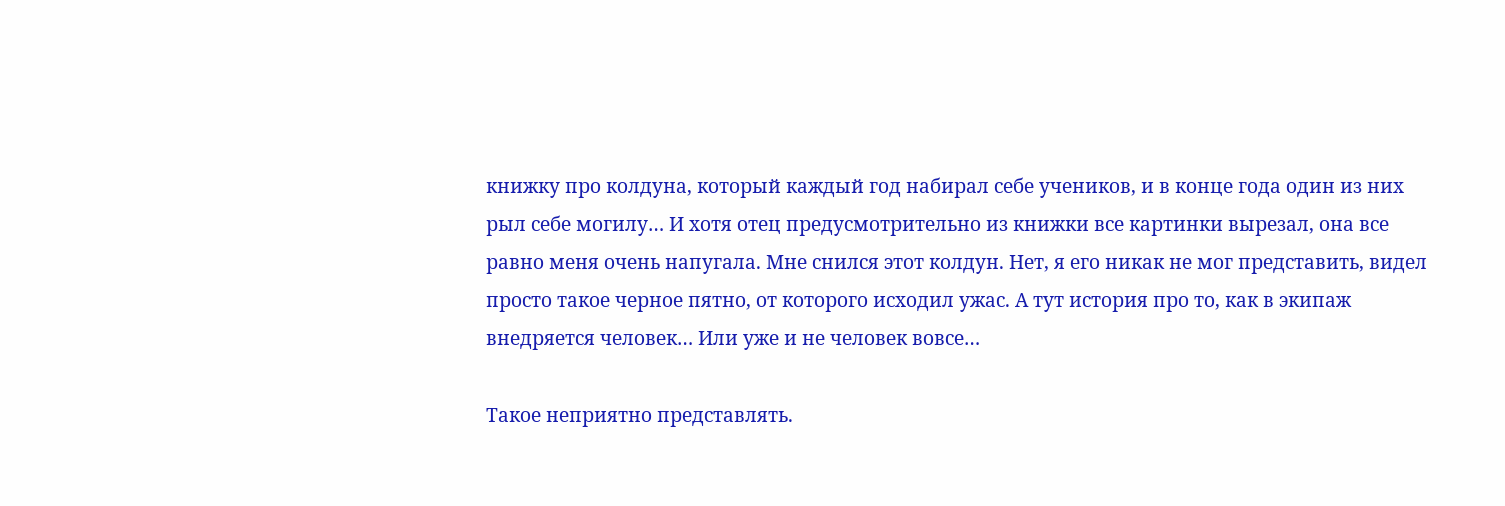книжку про колдуна, который каждый год набирал себе учеников, и в конце года один из них рыл себе могилу… И хотя отец предусмотрительно из книжки все картинки вырезал, она все равно меня очень напугала. Мне снился этот колдун. Нет, я его никак не мог представить, видел просто такое черное пятно, от которого исходил ужас. А тут история про то, как в экипаж внедряется человек… Или уже и не человек вовсе…

Такое неприятно представлять.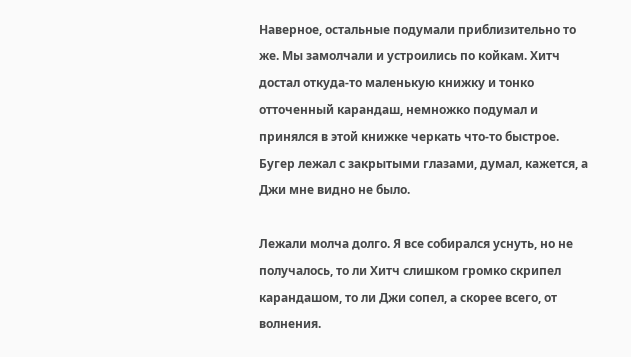Наверное, остальные подумали приблизительно то же. Мы замолчали и устроились по койкам. Хитч достал откуда-то маленькую книжку и тонко отточенный карандаш, немножко подумал и принялся в этой книжке черкать что-то быстрое. Бугер лежал с закрытыми глазами, думал, кажется, а Джи мне видно не было.

Лежали молча долго. Я все собирался уснуть, но не получалось, то ли Хитч слишком громко скрипел карандашом, то ли Джи сопел, а скорее всего, от волнения.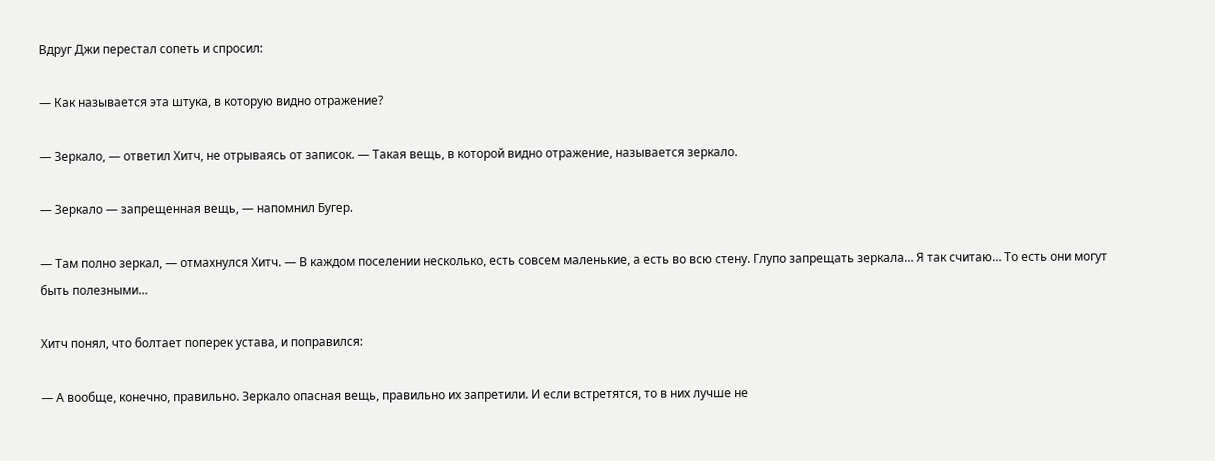Вдруг Джи перестал сопеть и спросил:

— Как называется эта штука, в которую видно отражение?

— Зеркало, — ответил Хитч, не отрываясь от записок. — Такая вещь, в которой видно отражение, называется зеркало.

— Зеркало — запрещенная вещь, — напомнил Бугер.

— Там полно зеркал, — отмахнулся Хитч. — В каждом поселении несколько, есть совсем маленькие, а есть во всю стену. Глупо запрещать зеркала… Я так считаю… То есть они могут быть полезными…

Хитч понял, что болтает поперек устава, и поправился:

— А вообще, конечно, правильно. Зеркало опасная вещь, правильно их запретили. И если встретятся, то в них лучше не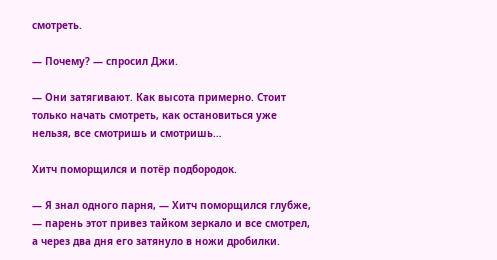смотреть.

— Почему? — спросил Джи.

— Они затягивают. Как высота примерно. Стоит только начать смотреть, как остановиться уже нельзя, все смотришь и смотришь…

Хитч поморщился и потёр подбородок.

— Я знал одного парня, — Хитч поморщился глубже, — парень этот привез тайком зеркало и все смотрел, а через два дня его затянуло в ножи дробилки.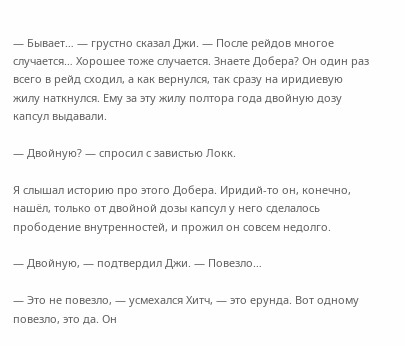— Бывает… — грустно сказал Джи. — После рейдов многое случается… Хорошее тоже случается. Знаете Добера? Он один раз всего в рейд сходил, а как вернулся, так сразу на иридиевую жилу наткнулся. Ему за эту жилу полтора года двойную дозу капсул выдавали.

— Двойную? — спросил с завистью Локк.

Я слышал историю про этого Добера. Иридий-то он, конечно, нашёл, только от двойной дозы капсул у него сделалось прободение внутренностей, и прожил он совсем недолго.

— Двойную, — подтвердил Джи. — Повезло…

— Это не повезло, — усмехался Хитч, — это ерунда. Вот одному повезло, это да. Он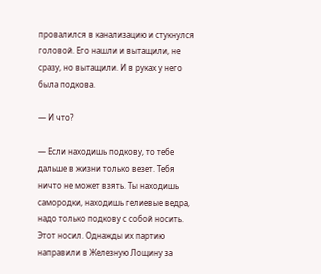провалился в канализацию и стукнулся головой. Его нашли и вытащили, не сразу, но вытащили. И в руках у него была подкова.

— И что?

— Если находишь подкову, то тебе дальше в жизни только везет. Тебя ничто не может взять. Ты находишь самородки, находишь гелиевые ведра, надо только подкову с собой носить. Этот носил. Однажды их партию направили в Железную Лощину за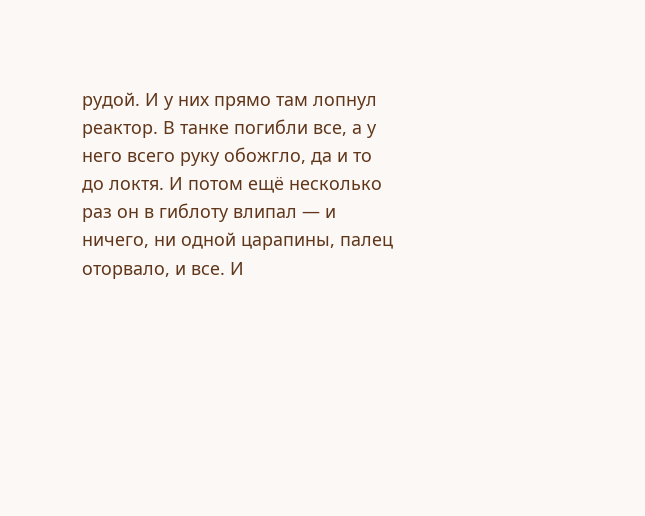рудой. И у них прямо там лопнул реактор. В танке погибли все, а у него всего руку обожгло, да и то до локтя. И потом ещё несколько раз он в гиблоту влипал — и ничего, ни одной царапины, палец оторвало, и все. И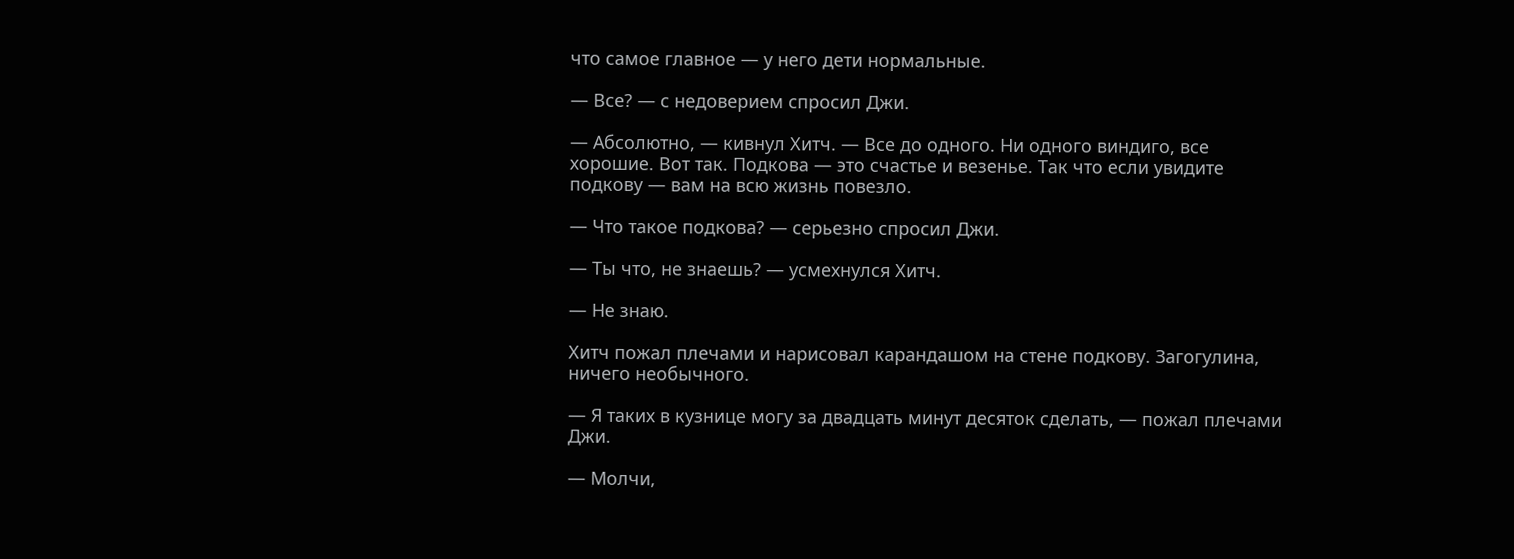что самое главное — у него дети нормальные.

— Все? — с недоверием спросил Джи.

— Абсолютно, — кивнул Хитч. — Все до одного. Ни одного виндиго, все хорошие. Вот так. Подкова — это счастье и везенье. Так что если увидите подкову — вам на всю жизнь повезло.

— Что такое подкова? — серьезно спросил Джи.

— Ты что, не знаешь? — усмехнулся Хитч.

— Не знаю.

Хитч пожал плечами и нарисовал карандашом на стене подкову. Загогулина, ничего необычного.

— Я таких в кузнице могу за двадцать минут десяток сделать, — пожал плечами Джи.

— Молчи,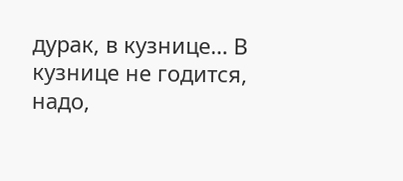дурак, в кузнице… В кузнице не годится, надо,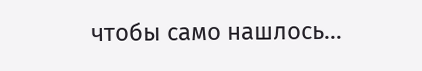чтобы само нашлось…